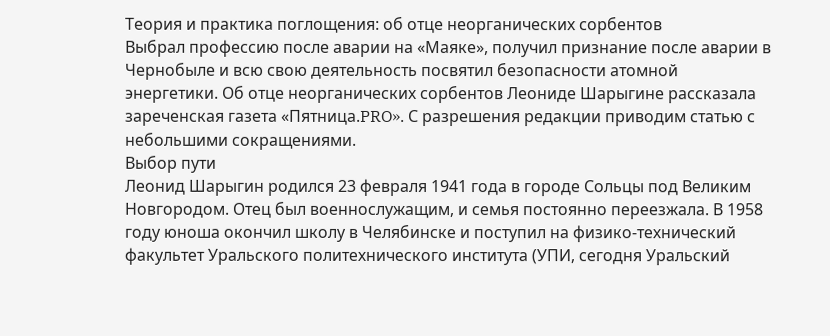Теория и практика поглощения: об отце неорганических сорбентов
Выбрал профессию после аварии на «Маяке», получил признание после аварии в Чернобыле и всю свою деятельность посвятил безопасности атомной энергетики. Об отце неорганических сорбентов Леониде Шарыгине рассказала зареченская газета «Пятница.PRO». С разрешения редакции приводим статью с небольшими сокращениями.
Выбор пути
Леонид Шарыгин родился 23 февраля 1941 года в городе Сольцы под Великим Новгородом. Отец был военнослужащим, и семья постоянно переезжала. В 1958 году юноша окончил школу в Челябинске и поступил на физико-технический факультет Уральского политехнического института (УПИ, сегодня Уральский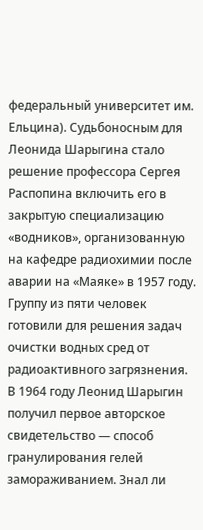федеральный университет им. Ельцина). Судьбоносным для Леонида Шарыгина стало решение профессора Сергея Распопина включить его в закрытую специализацию «водников», организованную на кафедре радиохимии после аварии на «Маяке» в 1957 году. Группу из пяти человек готовили для решения задач очистки водных сред от радиоактивного загрязнения.
В 1964 году Леонид Шарыгин получил первое авторское свидетельство — способ гранулирования гелей замораживанием. Знал ли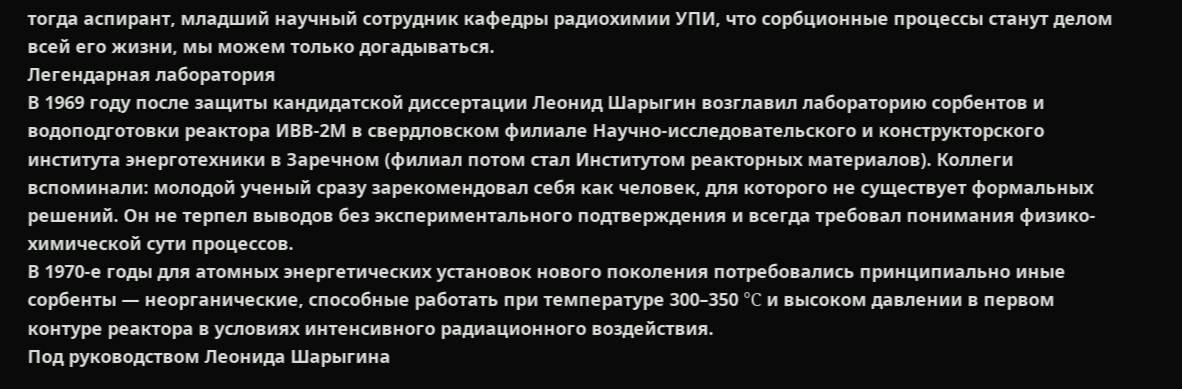тогда аспирант, младший научный сотрудник кафедры радиохимии УПИ, что сорбционные процессы станут делом всей его жизни, мы можем только догадываться.
Легендарная лаборатория
В 1969 году после защиты кандидатской диссертации Леонид Шарыгин возглавил лабораторию сорбентов и водоподготовки реактора ИВВ‑2М в свердловском филиале Научно-исследовательского и конструкторского института энерготехники в Заречном (филиал потом стал Институтом реакторных материалов). Коллеги вспоминали: молодой ученый сразу зарекомендовал себя как человек, для которого не существует формальных решений. Он не терпел выводов без экспериментального подтверждения и всегда требовал понимания физико-химической сути процессов.
В 1970‑е годы для атомных энергетических установок нового поколения потребовались принципиально иные сорбенты — неорганические, способные работать при температуре 300–350 °C и высоком давлении в первом контуре реактора в условиях интенсивного радиационного воздействия.
Под руководством Леонида Шарыгина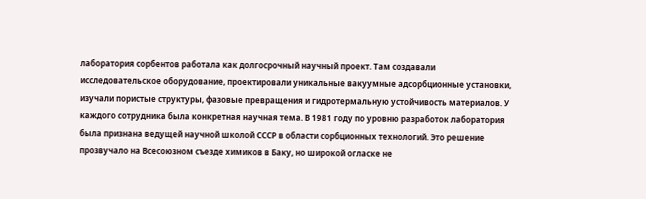лаборатория сорбентов работала как долгосрочный научный проект. Там создавали исследовательское оборудование, проектировали уникальные вакуумные адсорбционные установки, изучали пористые структуры, фазовые превращения и гидротермальную устойчивость материалов. У каждого сотрудника была конкретная научная тема. В 1981 году по уровню разработок лаборатория была признана ведущей научной школой СССР в области сорбционных технологий. Это решение прозвучало на Всесоюзном съезде химиков в Баку, но широкой огласке не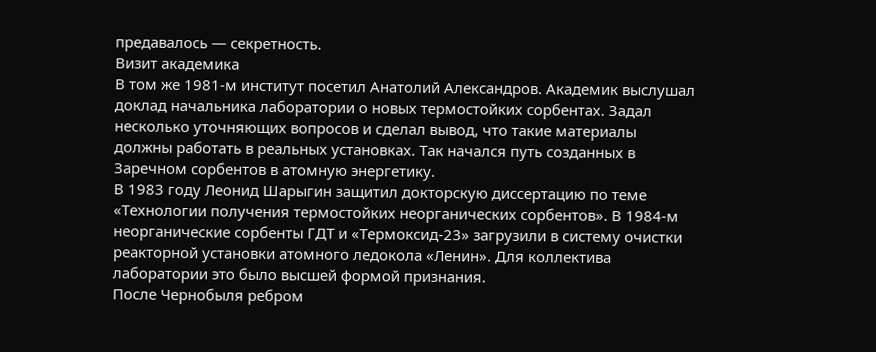предавалось — секретность.
Визит академика
В том же 1981‑м институт посетил Анатолий Александров. Академик выслушал доклад начальника лаборатории о новых термостойких сорбентах. Задал несколько уточняющих вопросов и сделал вывод, что такие материалы должны работать в реальных установках. Так начался путь созданных в Заречном сорбентов в атомную энергетику.
В 1983 году Леонид Шарыгин защитил докторскую диссертацию по теме «Технологии получения термостойких неорганических сорбентов». В 1984‑м неорганические сорбенты ГДТ и «Термоксид‑23» загрузили в систему очистки реакторной установки атомного ледокола «Ленин». Для коллектива лаборатории это было высшей формой признания.
После Чернобыля ребром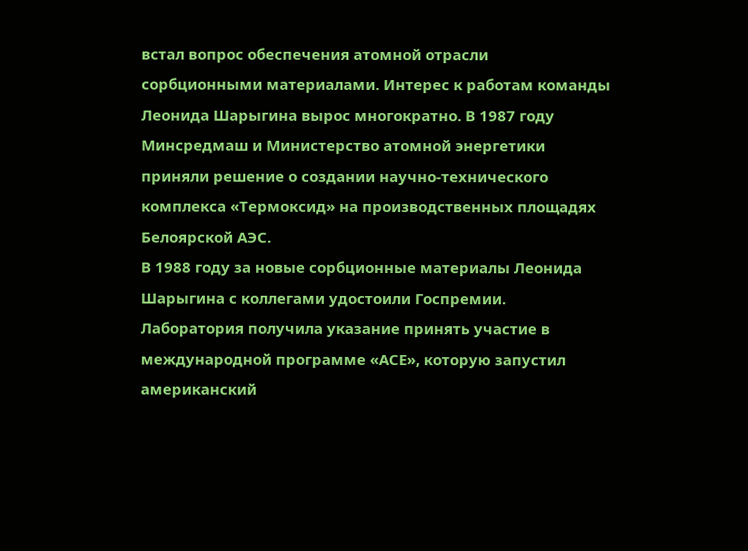встал вопрос обеспечения атомной отрасли сорбционными материалами. Интерес к работам команды Леонида Шарыгина вырос многократно. В 1987 году Минсредмаш и Министерство атомной энергетики приняли решение о создании научно-технического комплекса «Термоксид» на производственных площадях Белоярской АЭС.
В 1988 году за новые сорбционные материалы Леонида Шарыгина с коллегами удостоили Госпремии. Лаборатория получила указание принять участие в международной программе «АСЕ», которую запустил американский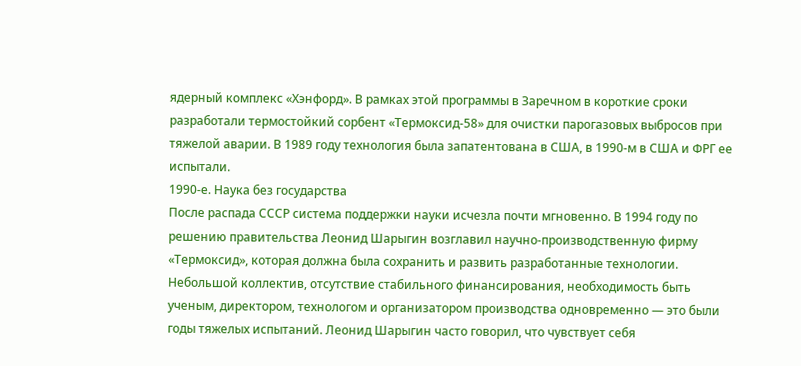ядерный комплекс «Хэнфорд». В рамках этой программы в Заречном в короткие сроки разработали термостойкий сорбент «Термоксид‑58» для очистки парогазовых выбросов при тяжелой аварии. В 1989 году технология была запатентована в США, в 1990‑м в США и ФРГ ее испытали.
1990‑е. Наука без государства
После распада СССР система поддержки науки исчезла почти мгновенно. В 1994 году по решению правительства Леонид Шарыгин возглавил научно-производственную фирму «Термоксид», которая должна была сохранить и развить разработанные технологии.
Небольшой коллектив, отсутствие стабильного финансирования, необходимость быть ученым, директором, технологом и организатором производства одновременно — это были годы тяжелых испытаний. Леонид Шарыгин часто говорил, что чувствует себя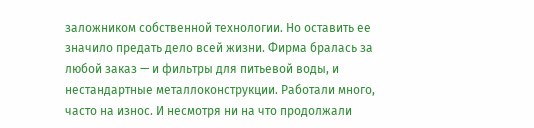заложником собственной технологии. Но оставить ее значило предать дело всей жизни. Фирма бралась за любой заказ — и фильтры для питьевой воды, и нестандартные металлоконструкции. Работали много, часто на износ. И несмотря ни на что продолжали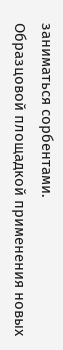заниматься сорбентами.
Образцовой площадкой применения новых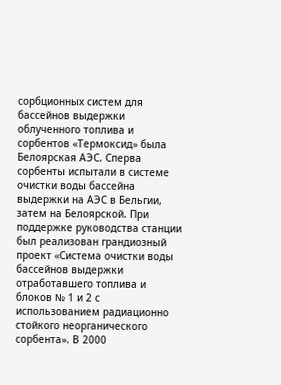сорбционных систем для бассейнов выдержки облученного топлива и сорбентов «Термоксид» была Белоярская АЭС. Сперва сорбенты испытали в системе очистки воды бассейна выдержки на АЭС в Бельгии, затем на Белоярской. При поддержке руководства станции был реализован грандиозный проект «Система очистки воды бассейнов выдержки отработавшего топлива и блоков № 1 и 2 с использованием радиационно стойкого неорганического сорбента». В 2000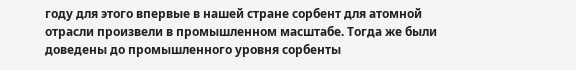году для этого впервые в нашей стране сорбент для атомной отрасли произвели в промышленном масштабе. Тогда же были доведены до промышленного уровня сорбенты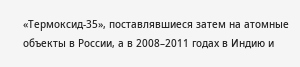«Термоксид‑35», поставлявшиеся затем на атомные объекты в России, а в 2008–2011 годах в Индию и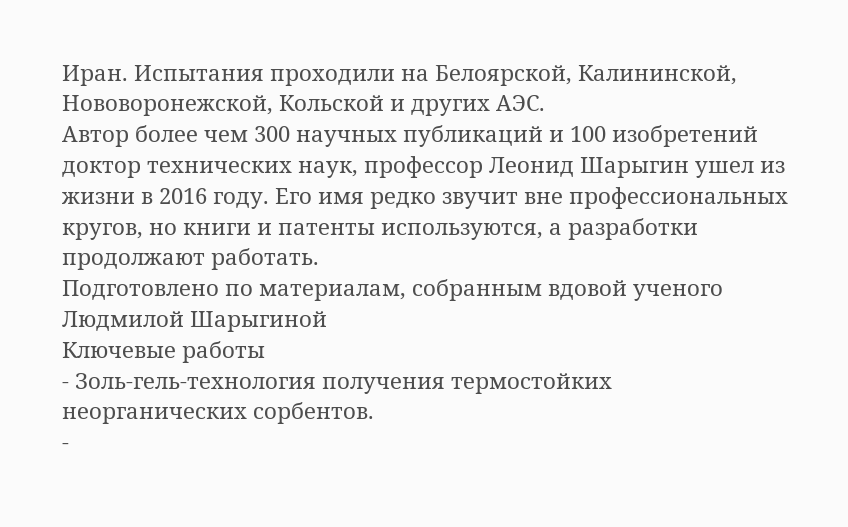Иран. Испытания проходили на Белоярской, Калининской, Нововоронежской, Кольской и других АЭС.
Автор более чем 300 научных публикаций и 100 изобретений доктор технических наук, профессор Леонид Шарыгин ушел из жизни в 2016 году. Его имя редко звучит вне профессиональных кругов, но книги и патенты используются, а разработки продолжают работать.
Подготовлено по материалам, собранным вдовой ученого Людмилой Шарыгиной
Ключевые работы
- Золь-гель-технология получения термостойких неорганических сорбентов.
-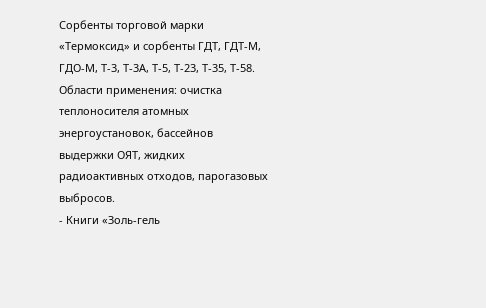Сорбенты торговой марки «Термоксид» и сорбенты ГДТ, ГДТ-М, ГДО-М, Т‑3, Т‑3А, Т‑5, Т‑23, Т‑35, Т‑58. Области применения: очистка теплоносителя атомных энергоустановок, бассейнов выдержки ОЯТ, жидких радиоактивных отходов, парогазовых выбросов.
- Книги «Золь-гель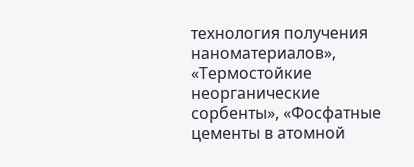технология получения наноматериалов», «Термостойкие неорганические сорбенты», «Фосфатные цементы в атомной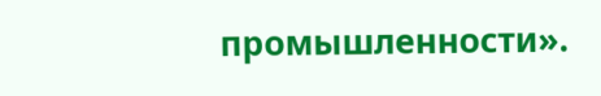промышленности».